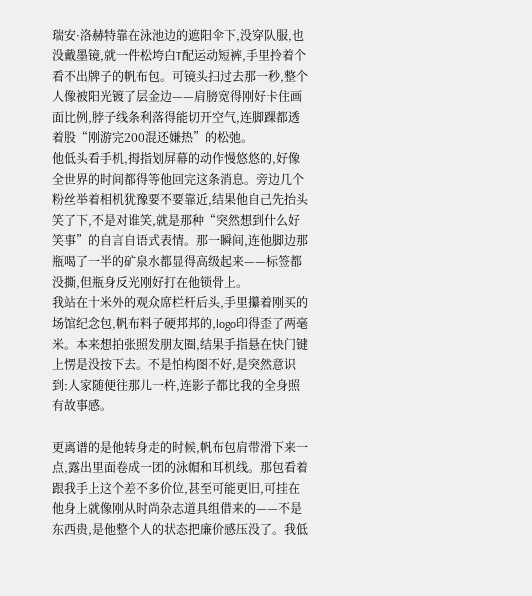瑞安·洛赫特靠在泳池边的遮阳伞下,没穿队服,也没戴墨镜,就一件松垮白T配运动短裤,手里拎着个看不出牌子的帆布包。可镜头扫过去那一秒,整个人像被阳光镀了层金边——肩膀宽得刚好卡住画面比例,脖子线条利落得能切开空气,连脚踝都透着股“刚游完200混还嫌热”的松弛。
他低头看手机,拇指划屏幕的动作慢悠悠的,好像全世界的时间都得等他回完这条消息。旁边几个粉丝举着相机犹豫要不要靠近,结果他自己先抬头笑了下,不是对谁笑,就是那种“突然想到什么好笑事”的自言自语式表情。那一瞬间,连他脚边那瓶喝了一半的矿泉水都显得高级起来——标签都没撕,但瓶身反光刚好打在他锁骨上。
我站在十米外的观众席栏杆后头,手里攥着刚买的场馆纪念包,帆布料子硬邦邦的,logo印得歪了两毫米。本来想拍张照发朋友圈,结果手指悬在快门键上愣是没按下去。不是怕构图不好,是突然意识到:人家随便往那儿一杵,连影子都比我的全身照有故事感。

更离谱的是他转身走的时候,帆布包肩带滑下来一点,露出里面卷成一团的泳帽和耳机线。那包看着跟我手上这个差不多价位,甚至可能更旧,可挂在他身上就像刚从时尚杂志道具组借来的——不是东西贵,是他整个人的状态把廉价感压没了。我低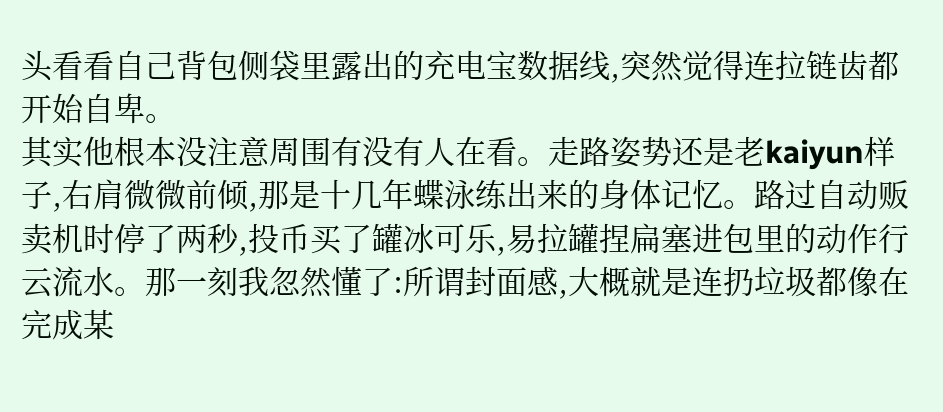头看看自己背包侧袋里露出的充电宝数据线,突然觉得连拉链齿都开始自卑。
其实他根本没注意周围有没有人在看。走路姿势还是老kaiyun样子,右肩微微前倾,那是十几年蝶泳练出来的身体记忆。路过自动贩卖机时停了两秒,投币买了罐冰可乐,易拉罐捏扁塞进包里的动作行云流水。那一刻我忽然懂了:所谓封面感,大概就是连扔垃圾都像在完成某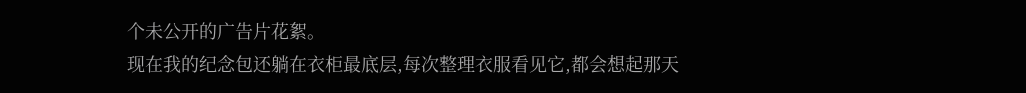个未公开的广告片花絮。
现在我的纪念包还躺在衣柜最底层,每次整理衣服看见它,都会想起那天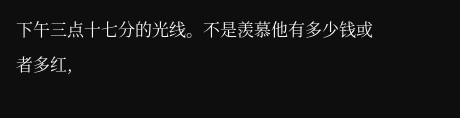下午三点十七分的光线。不是羡慕他有多少钱或者多红,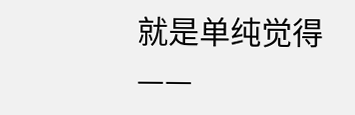就是单纯觉得——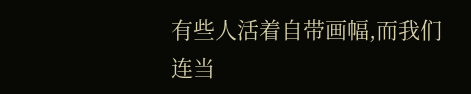有些人活着自带画幅,而我们连当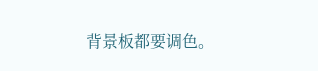背景板都要调色。